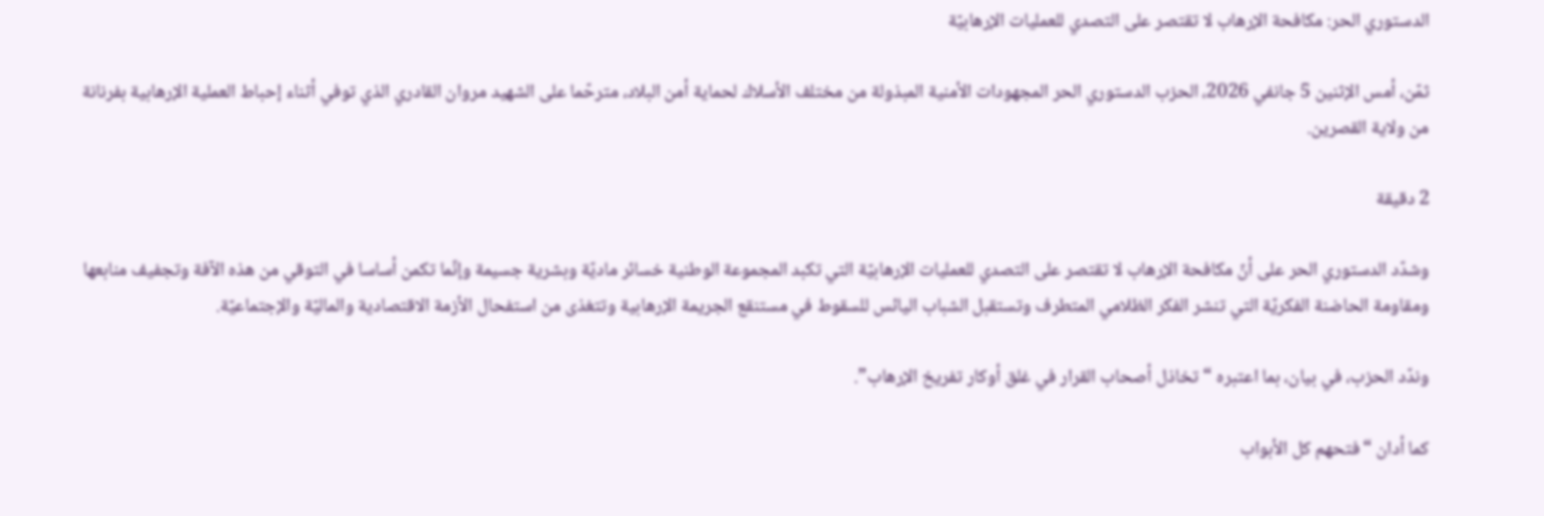الدستوري الحر: مكافحة الإرهاب لا تقتصر على التصدي للعمليات الإرهابيّة

ثمّن، أمس الإثنين 5 جانفي 2026، الحزب الدستوري الحر المجهودات الأمنية المبذولة من مختلف الأسلاك لحماية أمن البلاد، مترحّما على الشهيد مروان القادري الذي توفي أثناء إحباط العملية الإرهابية بفرنانة من ولاية القصرين.

2 دقيقة

وشدّد الدستوري الحر على أنّ مكافحة الإرهاب لا تقتصر على التصدي للعمليات الإرهابيّة التي تكبد المجموعة الوطنية خسائر ماديّة وبشرية جسيمة وإنّما تكمن أساسا في التوقي من هذه الآفة وتجفيف منابعها ومقاومة الحاضنة الفكريّة التي تنشر الفكر الظلامي المتطرف وتستقبل الشباب اليائس للسقوط في مستنقع الجريمة الإرهابية وتتغذى من استفحال الأزمة الاقتصادية والماليّة والإجتماعيّة.

وندّد الحزب، في بيان، بما اعتبره “تخاذل أصحاب القرار في غلق أوكار تفريخ الإرهاب”.

كما أدان “فتحهم كل الأبواب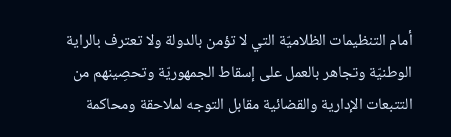أمام التنظيمات الظلاميّة التي لا تؤمن بالدولة ولا تعترف بالراية الوطنيّة وتجاهر بالعمل على إسقاط الجمهوريّة وتحصِينهم من التتبعات الإدارية والقضائية مقابل التوجه لملاحقة ومحاكمة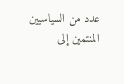عدد من السياسيين المنتمين إلى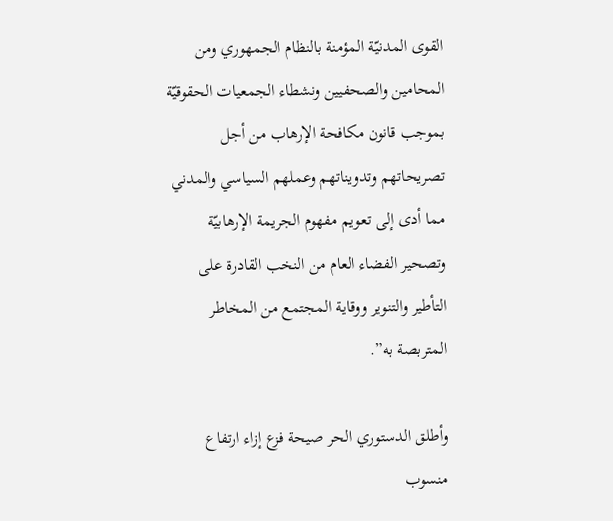القوى المدنيّة المؤمنة بالنظام الجمهوري ومن المحامين والصحفيين ونشطاء الجمعيات الحقوقيّة بموجب قانون مكافحة الإرهاب من أجل تصريحاتهم وتدويناتهم وعملهم السياسي والمدني مما أدى إلى تعويم مفهوم الجريمة الإرهابيّة وتصحير الفضاء العام من النخب القادرة على التأطير والتنوير ووقاية المجتمع من المخاطر المتربصة به”.

وأطلق الدستوري الحر صيحة فزع إزاء ارتفاع منسوب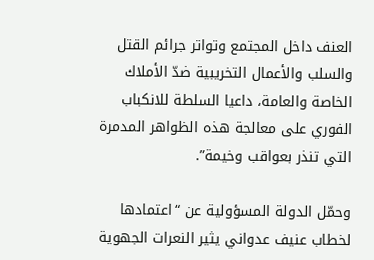العنف داخل المجتمع وتواتر جرائم القتل والسلب والأعمال التخريبية ضدّ الأملاك الخاصة والعامة، داعيا السلطة للانكباب الفوري على معالجة هذه الظواهر المدمرة التي تنذر بعواقب وخيمة”.

وحمّل الدولة المسؤولية عن “اعتمادها لخطاب عنيف عدواني يثير النعرات الجهوية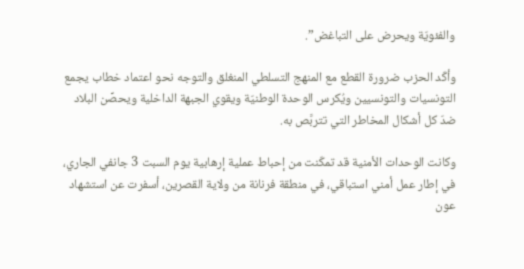والفئويّة ويحرض على التباغض”.

وأكّد الحزب ضرورة القطع مع المنهج التسلطي المنغلق والتوجه نحو اعتماد خطاب يجمع التونسيات والتونسيين ويُكرس الوحدة الوطنيّة ويقوي الجبهة الداخلية ويحصِّن البلاد ضدّ كل أشكال المخاطر التي تتربَّص به.

وكانت الوحدات الأمنية قد تمكّنت من إحباط عملية إرهابية يوم السبت 3 جانفي الجاري، في إطار عمل أمني استباقي، في منطقة فرنانة من ولاية القصرين، أسفرت عن استشهاد عون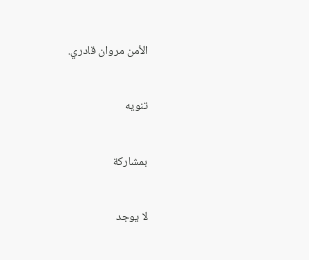الأمن مروان قادري.

تنويه

بمشاركة

لا يوجد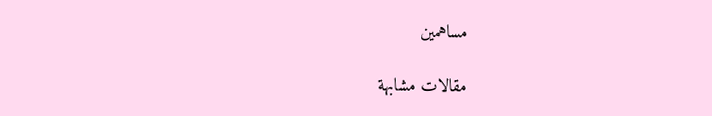مساهمين

مقالات مشابهة